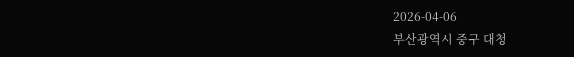2026-04-06
부산광역시 중구 대청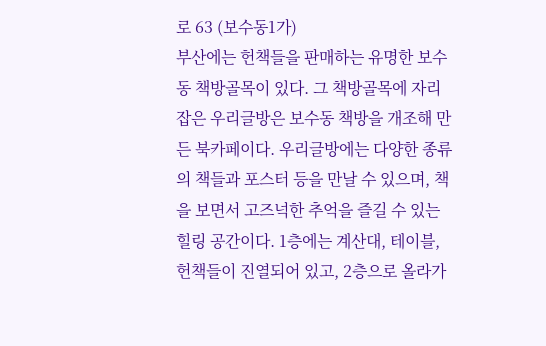로 63 (보수동1가)
부산에는 헌책들을 판매하는 유명한 보수동 책방골목이 있다. 그 책방골목에 자리 잡은 우리글방은 보수동 책방을 개조해 만든 북카페이다. 우리글방에는 다양한 종류의 책들과 포스터 등을 만날 수 있으며, 책을 보면서 고즈넉한 추억을 즐길 수 있는 힐링 공간이다. 1층에는 계산대, 테이블, 헌책들이 진열되어 있고, 2층으로 올라가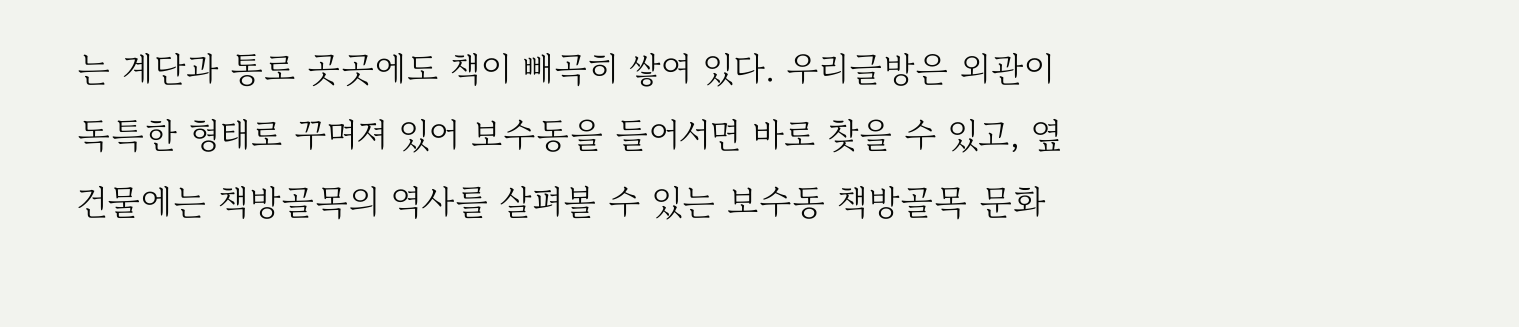는 계단과 통로 곳곳에도 책이 빼곡히 쌓여 있다. 우리글방은 외관이 독특한 형태로 꾸며져 있어 보수동을 들어서면 바로 찾을 수 있고, 옆 건물에는 책방골목의 역사를 살펴볼 수 있는 보수동 책방골목 문화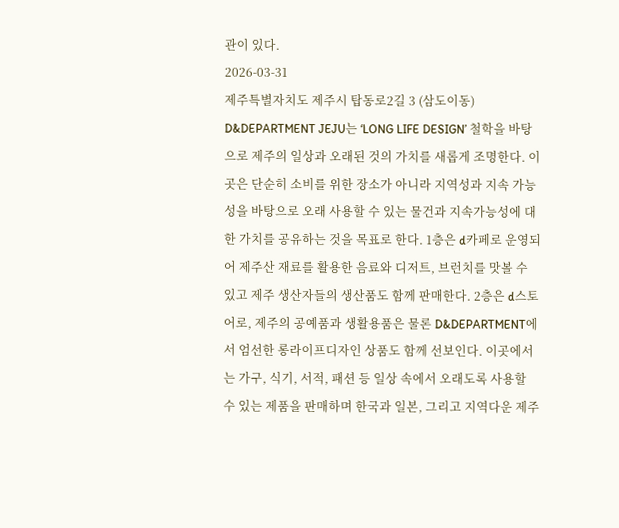관이 있다.
2026-03-31
제주특별자치도 제주시 탑동로2길 3 (삼도이동)
D&DEPARTMENT JEJU는 ‘LONG LIFE DESIGN’ 철학을 바탕으로 제주의 일상과 오래된 것의 가치를 새롭게 조명한다. 이곳은 단순히 소비를 위한 장소가 아니라 지역성과 지속 가능성을 바탕으로 오래 사용할 수 있는 물건과 지속가능성에 대한 가치를 공유하는 것을 목표로 한다. 1층은 d카페로 운영되어 제주산 재료를 활용한 음료와 디저트, 브런치를 맛볼 수 있고 제주 생산자들의 생산품도 함께 판매한다. 2층은 d스토어로, 제주의 공예품과 생활용품은 물론 D&DEPARTMENT에서 엄선한 롱라이프디자인 상품도 함께 선보인다. 이곳에서는 가구, 식기, 서적, 패션 등 일상 속에서 오래도록 사용할 수 있는 제품을 판매하며 한국과 일본, 그리고 지역다운 제주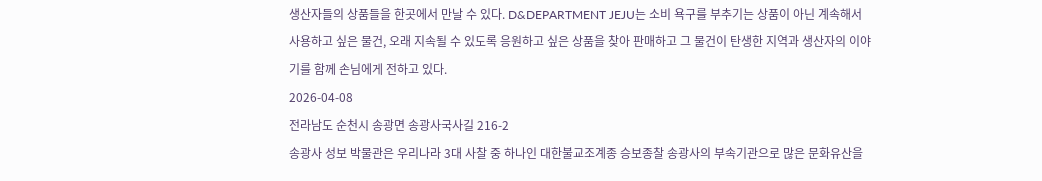생산자들의 상품들을 한곳에서 만날 수 있다. D&DEPARTMENT JEJU는 소비 욕구를 부추기는 상품이 아닌 계속해서 사용하고 싶은 물건, 오래 지속될 수 있도록 응원하고 싶은 상품을 찾아 판매하고 그 물건이 탄생한 지역과 생산자의 이야기를 함께 손님에게 전하고 있다.
2026-04-08
전라남도 순천시 송광면 송광사국사길 216-2
송광사 성보 박물관은 우리나라 3대 사찰 중 하나인 대한불교조계종 승보종찰 송광사의 부속기관으로 많은 문화유산을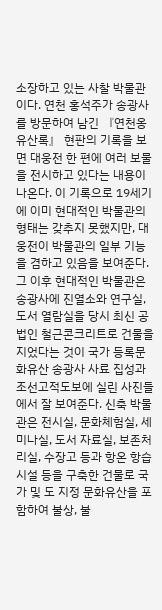소장하고 있는 사찰 박물관이다. 연천 홍석주가 송광사를 방문하여 남긴 『연천옹유산록』 현판의 기록을 보면 대웅전 한 편에 여러 보물을 전시하고 있다는 내용이 나온다. 이 기록으로 19세기에 이미 현대적인 박물관의 형태는 갖추지 못했지만, 대웅전이 박물관의 일부 기능을 겸하고 있음을 보여준다. 그 이후 현대적인 박물관은 송광사에 진열소와 연구실, 도서 열람실을 당시 최신 공법인 철근콘크리트로 건물을 지었다는 것이 국가 등록문화유산 송광사 사료 집성과 조선고적도보에 실린 사진들에서 잘 보여준다. 신축 박물관은 전시실, 문화체험실, 세미나실, 도서 자료실, 보존처리실, 수장고 등과 항온 항습시설 등을 구축한 건물로 국가 및 도 지정 문화유산을 포함하여 불상, 불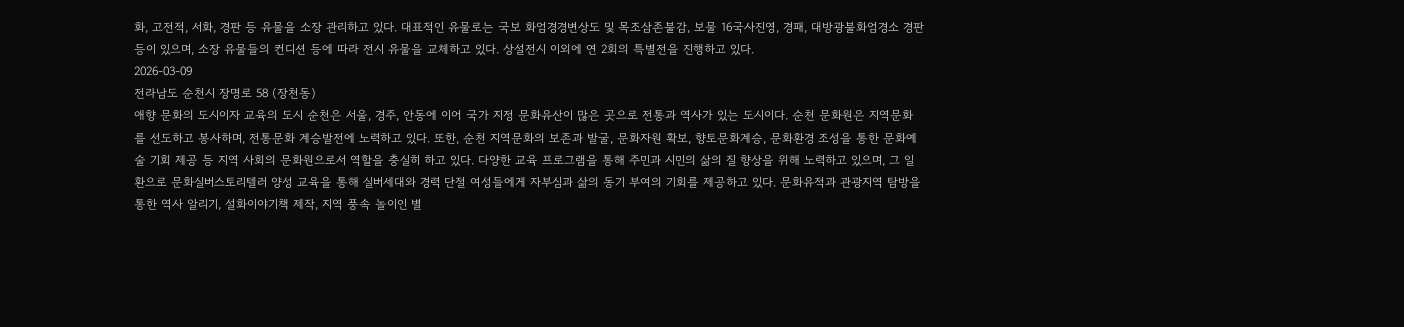화, 고전적, 서화, 경판 등 유물을 소장 관리하고 있다. 대표적인 유물로는 국보 화엄경경변상도 및 목조삼존불감, 보물 16국사진영, 경패, 대방광불화엄경소 경판 등이 있으며, 소장 유물들의 컨디션 등에 따라 전시 유물을 교체하고 있다. 상설전시 이외에 연 2회의 특별전을 진행하고 있다.
2026-03-09
전라남도 순천시 장명로 58 (장천동)
애향 문화의 도시이자 교육의 도시 순천은 서울, 경주, 안동에 이어 국가 지정 문화유산이 많은 곳으로 전통과 역사가 있는 도시이다. 순천 문화원은 지역문화를 선도하고 봉사하며, 전통문화 계승발전에 노력하고 있다. 또한, 순천 지역문화의 보존과 발굴, 문화자원 확보, 향토문화계승, 문화환경 조성을 통한 문화예술 기회 제공 등 지역 사회의 문화원으로서 역할을 충실히 하고 있다. 다양한 교육 프로그램을 통해 주민과 시민의 삶의 질 향상을 위해 노력하고 있으며, 그 일환으로 문화실버스토리텔러 양성 교육을 통해 실버세대와 경력 단절 여성들에게 자부심과 삶의 동기 부여의 기회를 제공하고 있다. 문화유적과 관광지역 탐방을 통한 역사 알리기, 설화이야기책 제작, 지역 풍속 놀이인 별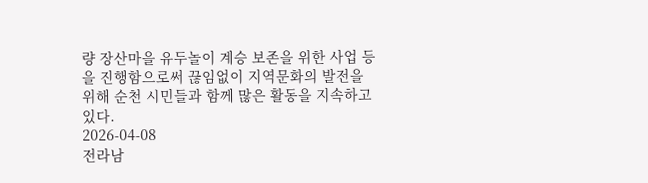량 장산마을 유두놀이 계승 보존을 위한 사업 등을 진행함으로써 끊임없이 지역문화의 발전을 위해 순천 시민들과 함께 많은 활동을 지속하고 있다.
2026-04-08
전라남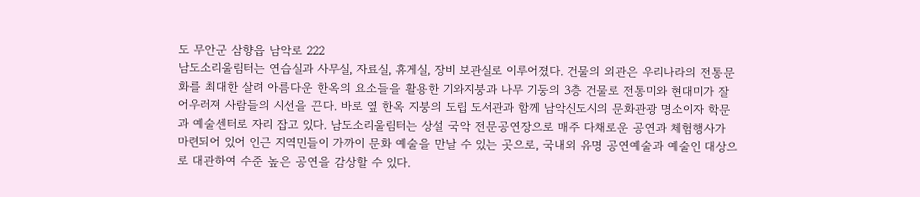도 무안군 삼향읍 남악로 222
남도소리울림터는 연습실과 사무실, 자료실, 휴게실, 장비 보관실로 이루어졌다. 건물의 외관은 우리나라의 전통문화를 최대한 살려 아름다운 한옥의 요소들을 활용한 기와지붕과 나무 기둥의 3층 건물로 전통미와 현대미가 잘 어우러져 사람들의 시선을 끈다. 바로 옆 한옥 지붕의 도립 도서관과 함께 남악신도시의 문화관광 명소이자 학문과 예술센터로 자리 잡고 있다. 남도소리울림터는 상설 국악 전문공연장으로 매주 다채로운 공연과 체험행사가 마련되어 있어 인근 지역민들이 가까이 문화 예술을 만날 수 있는 곳으로, 국내외 유명 공연예술과 예술인 대상으로 대관하여 수준 높은 공연을 감상할 수 있다.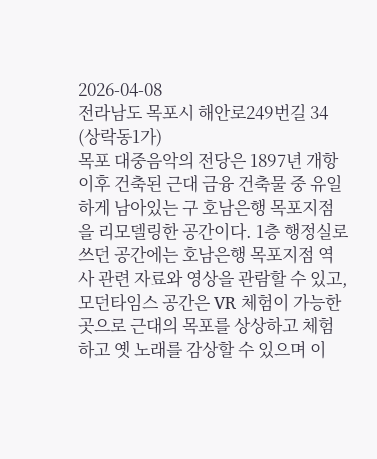2026-04-08
전라남도 목포시 해안로249번길 34 (상락동1가)
목포 대중음악의 전당은 1897년 개항 이후 건축된 근대 금융 건축물 중 유일하게 남아있는 구 호남은행 목포지점을 리모델링한 공간이다. 1층 행정실로 쓰던 공간에는 호남은행 목포지점 역사 관련 자료와 영상을 관람할 수 있고, 모던타임스 공간은 VR 체험이 가능한 곳으로 근대의 목포를 상상하고 체험하고 옛 노래를 감상할 수 있으며 이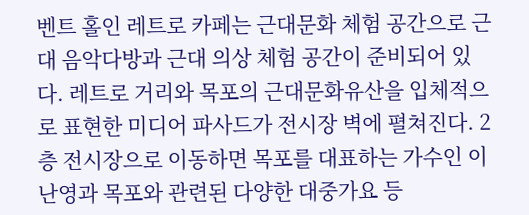벤트 홀인 레트로 카페는 근대문화 체험 공간으로 근대 음악다방과 근대 의상 체험 공간이 준비되어 있다. 레트로 거리와 목포의 근대문화유산을 입체적으로 표현한 미디어 파사드가 전시장 벽에 펼쳐진다. 2층 전시장으로 이동하면 목포를 대표하는 가수인 이난영과 목포와 관련된 다양한 대중가요 등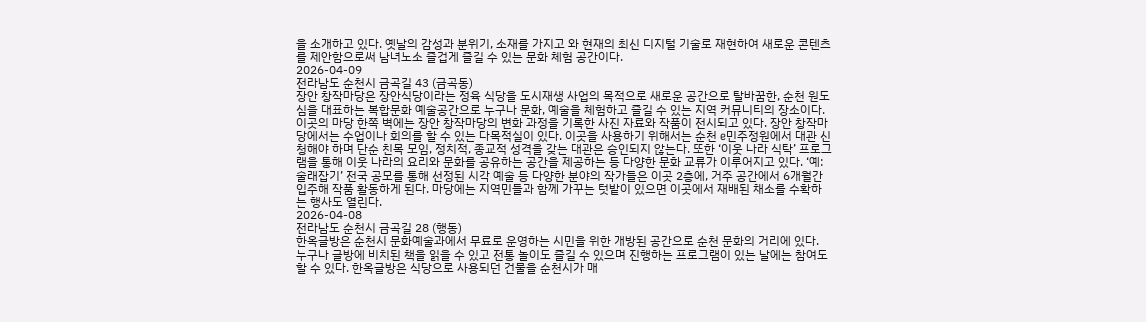을 소개하고 있다. 옛날의 감성과 분위기, 소재를 가지고 와 현재의 최신 디지털 기술로 재현하여 새로운 콘텐츠를 제안함으로써 남녀노소 즐겁게 즐길 수 있는 문화 체험 공간이다.
2026-04-09
전라남도 순천시 금곡길 43 (금곡동)
장안 창작마당은 장안식당이라는 정육 식당을 도시재생 사업의 목적으로 새로운 공간으로 탈바꿈한, 순천 원도심을 대표하는 복합문화 예술공간으로 누구나 문화, 예술을 체험하고 즐길 수 있는 지역 커뮤니티의 장소이다. 이곳의 마당 한쪽 벽에는 장안 창작마당의 변화 과정을 기록한 사진 자료와 작품이 전시되고 있다. 장안 창작마당에서는 수업이나 회의를 할 수 있는 다목적실이 있다. 이곳을 사용하기 위해서는 순천 e민주정원에서 대관 신청해야 하며 단순 친목 모임, 정치적, 종교적 성격을 갖는 대관은 승인되지 않는다. 또한 ‘이웃 나라 식탁’ 프로그램을 통해 이웃 나라의 요리와 문화를 공유하는 공간을 제공하는 등 다양한 문화 교류가 이루어지고 있다. ‘예:술래잡기’ 전국 공모를 통해 선정된 시각 예술 등 다양한 분야의 작가들은 이곳 2층에, 거주 공간에서 6개월간 입주해 작품 활동하게 된다. 마당에는 지역민들과 함께 가꾸는 텃밭이 있으면 이곳에서 재배된 채소를 수확하는 행사도 열린다.
2026-04-08
전라남도 순천시 금곡길 28 (행동)
한옥글방은 순천시 문화예술과에서 무료로 운영하는 시민을 위한 개방된 공간으로 순천 문화의 거리에 있다. 누구나 글방에 비치된 책을 읽을 수 있고 전통 놀이도 즐길 수 있으며 진행하는 프로그램이 있는 날에는 참여도 할 수 있다. 한옥글방은 식당으로 사용되던 건물을 순천시가 매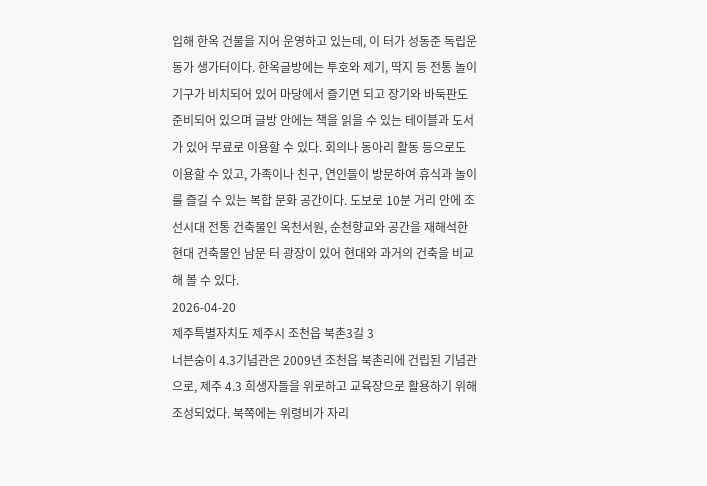입해 한옥 건물을 지어 운영하고 있는데, 이 터가 성동준 독립운동가 생가터이다. 한옥글방에는 투호와 제기, 딱지 등 전통 놀이 기구가 비치되어 있어 마당에서 즐기면 되고 장기와 바둑판도 준비되어 있으며 글방 안에는 책을 읽을 수 있는 테이블과 도서가 있어 무료로 이용할 수 있다. 회의나 동아리 활동 등으로도 이용할 수 있고, 가족이나 친구, 연인들이 방문하여 휴식과 놀이를 즐길 수 있는 복합 문화 공간이다. 도보로 10분 거리 안에 조선시대 전통 건축물인 옥천서원, 순천향교와 공간을 재해석한 현대 건축물인 남문 터 광장이 있어 현대와 과거의 건축을 비교해 볼 수 있다.
2026-04-20
제주특별자치도 제주시 조천읍 북촌3길 3
너븐숭이 4.3기념관은 2009년 조천읍 북촌리에 건립된 기념관으로, 제주 4.3 희생자들을 위로하고 교육장으로 활용하기 위해 조성되었다. 북쪽에는 위령비가 자리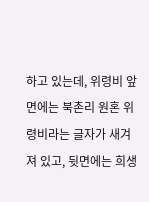하고 있는데, 위령비 앞면에는 북촌리 원혼 위령비라는 글자가 새겨져 있고, 뒷면에는 희생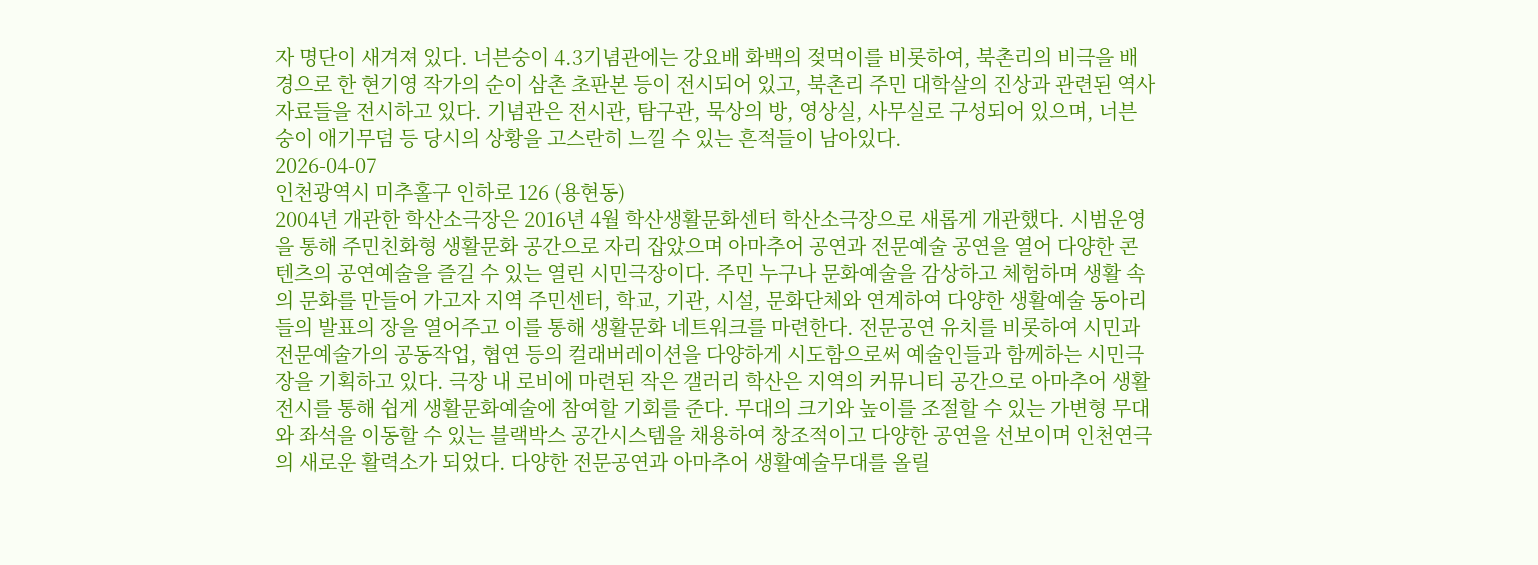자 명단이 새겨져 있다. 너븐숭이 4.3기념관에는 강요배 화백의 젖먹이를 비롯하여, 북촌리의 비극을 배경으로 한 현기영 작가의 순이 삼촌 초판본 등이 전시되어 있고, 북촌리 주민 대학살의 진상과 관련된 역사 자료들을 전시하고 있다. 기념관은 전시관, 탐구관, 묵상의 방, 영상실, 사무실로 구성되어 있으며, 너븐숭이 애기무덤 등 당시의 상황을 고스란히 느낄 수 있는 흔적들이 남아있다.
2026-04-07
인천광역시 미추홀구 인하로 126 (용현동)
2004년 개관한 학산소극장은 2016년 4월 학산생활문화센터 학산소극장으로 새롭게 개관했다. 시범운영을 통해 주민친화형 생활문화 공간으로 자리 잡았으며 아마추어 공연과 전문예술 공연을 열어 다양한 콘텐츠의 공연예술을 즐길 수 있는 열린 시민극장이다. 주민 누구나 문화예술을 감상하고 체험하며 생활 속의 문화를 만들어 가고자 지역 주민센터, 학교, 기관, 시설, 문화단체와 연계하여 다양한 생활예술 동아리들의 발표의 장을 열어주고 이를 통해 생활문화 네트워크를 마련한다. 전문공연 유치를 비롯하여 시민과 전문예술가의 공동작업, 협연 등의 컬래버레이션을 다양하게 시도함으로써 예술인들과 함께하는 시민극장을 기획하고 있다. 극장 내 로비에 마련된 작은 갤러리 학산은 지역의 커뮤니티 공간으로 아마추어 생활전시를 통해 쉽게 생활문화예술에 참여할 기회를 준다. 무대의 크기와 높이를 조절할 수 있는 가변형 무대와 좌석을 이동할 수 있는 블랙박스 공간시스템을 채용하여 창조적이고 다양한 공연을 선보이며 인천연극의 새로운 활력소가 되었다. 다양한 전문공연과 아마추어 생활예술무대를 올릴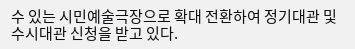수 있는 시민예술극장으로 확대 전환하여 정기대관 및 수시대관 신청을 받고 있다.